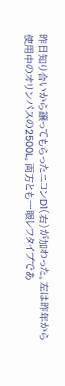昨日知り合いから譲ってもらったニコンD1(右)が加わった。左は昨年から使用中のオリンパスの2500L。両方とも一眼レフタイプであ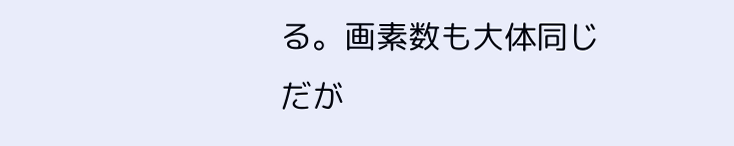る。画素数も大体同じだが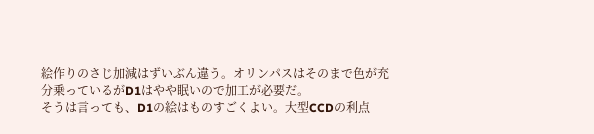絵作りのさじ加減はずいぶん違う。オリンパスはそのまで色が充分乗っているがD1はやや眠いので加工が必要だ。
そうは言っても、D1の絵はものすごくよい。大型CCDの利点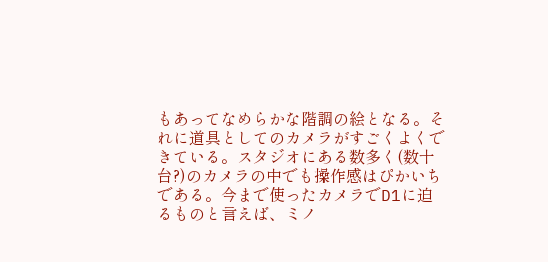もあってなめらかな階調の絵となる。それに道具としてのカメラがすごくよくできている。スタジオにある数多く(数十台?)のカメラの中でも操作感はぴかいちである。今まで使ったカメラでD1に迫るものと言えば、ミノ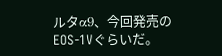ルタα9、今回発売のEOS-1Vぐらいだ。